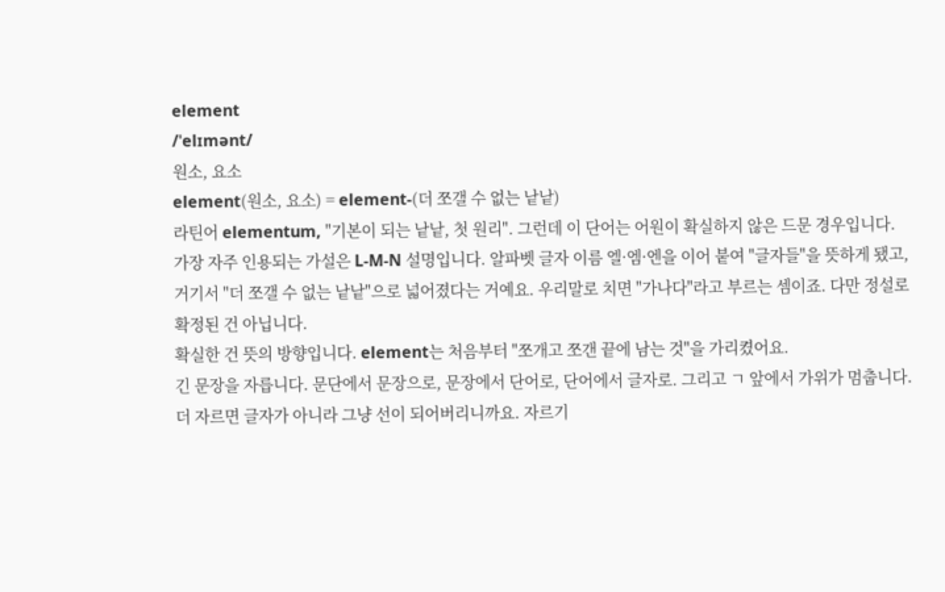element
/ˈelɪmənt/
원소, 요소
element(원소, 요소) = element-(더 쪼갤 수 없는 낱낱)
라틴어 elementum, "기본이 되는 낱낱, 첫 원리". 그런데 이 단어는 어원이 확실하지 않은 드문 경우입니다.
가장 자주 인용되는 가설은 L-M-N 설명입니다. 알파벳 글자 이름 엘·엠·엔을 이어 붙여 "글자들"을 뜻하게 됐고, 거기서 "더 쪼갤 수 없는 낱낱"으로 넓어졌다는 거예요. 우리말로 치면 "가나다"라고 부르는 셈이죠. 다만 정설로 확정된 건 아닙니다.
확실한 건 뜻의 방향입니다. element는 처음부터 "쪼개고 쪼갠 끝에 남는 것"을 가리켰어요.
긴 문장을 자릅니다. 문단에서 문장으로, 문장에서 단어로, 단어에서 글자로. 그리고 ㄱ 앞에서 가위가 멈춥니다. 더 자르면 글자가 아니라 그냥 선이 되어버리니까요. 자르기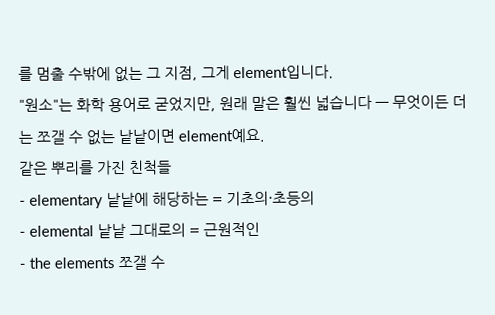를 멈출 수밖에 없는 그 지점, 그게 element입니다.
"원소"는 화학 용어로 굳었지만, 원래 말은 훨씬 넓습니다 — 무엇이든 더는 쪼갤 수 없는 낱낱이면 element예요.
같은 뿌리를 가진 친척들
- elementary 낱낱에 해당하는 = 기초의·초등의
- elemental 낱낱 그대로의 = 근원적인
- the elements 쪼갤 수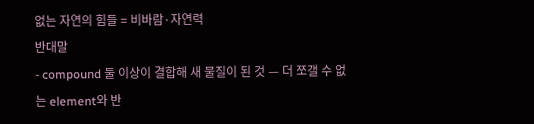없는 자연의 힘들 = 비바람·자연력
반대말
- compound 둘 이상이 결합해 새 물질이 된 것 — 더 쪼갤 수 없는 element와 반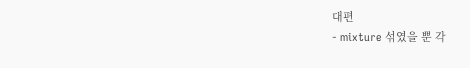대편
- mixture 섞였을 뿐 각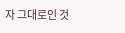자 그대로인 것